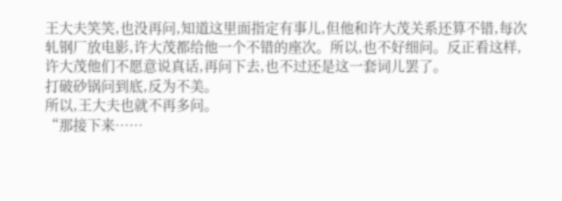王大夫笑笑,也没再问,知道这里面指定有事儿,但他和许大茂关系还算不错,每次轧钢厂放电影,许大茂都给他一个不错的座次。所以,也不好细问。反正看这样,许大茂他们不愿意说真话,再问下去,也不过还是这一套词儿罢了。
打破砂锅问到底,反为不美。
所以,王大夫也就不再多问。
“那接下来……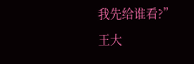我先给谁看?”
王大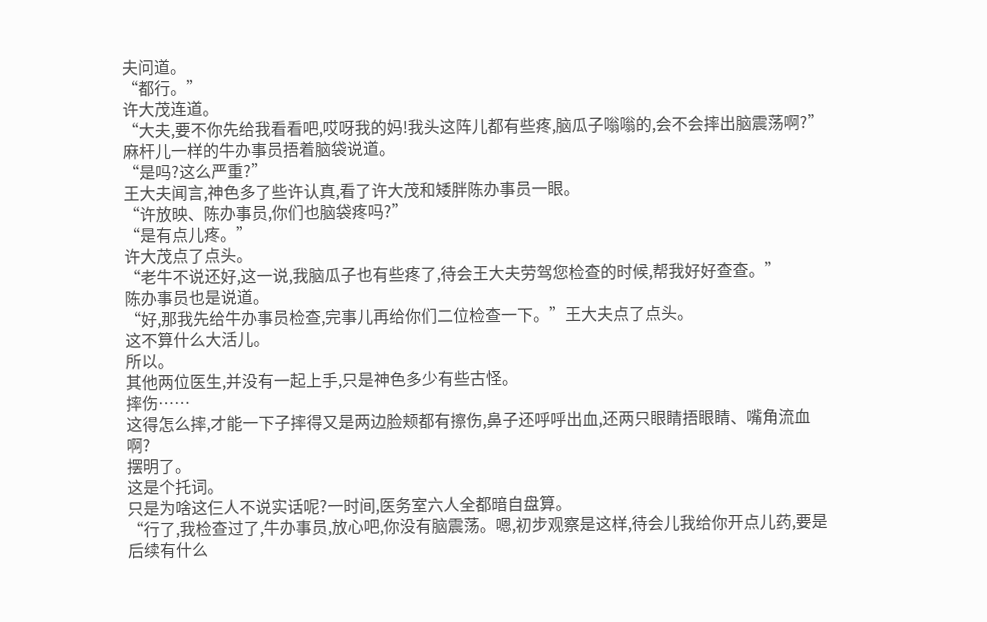夫问道。
“都行。”
许大茂连道。
“大夫,要不你先给我看看吧,哎呀我的妈!我头这阵儿都有些疼,脑瓜子嗡嗡的,会不会摔出脑震荡啊?”
麻杆儿一样的牛办事员捂着脑袋说道。
“是吗?这么严重?”
王大夫闻言,神色多了些许认真,看了许大茂和矮胖陈办事员一眼。
“许放映、陈办事员,你们也脑袋疼吗?”
“是有点儿疼。”
许大茂点了点头。
“老牛不说还好,这一说,我脑瓜子也有些疼了,待会王大夫劳驾您检查的时候,帮我好好查查。”
陈办事员也是说道。
“好,那我先给牛办事员检查,完事儿再给你们二位检查一下。”王大夫点了点头。
这不算什么大活儿。
所以。
其他两位医生,并没有一起上手,只是神色多少有些古怪。
摔伤……
这得怎么摔,才能一下子摔得又是两边脸颊都有擦伤,鼻子还呼呼出血,还两只眼睛捂眼睛、嘴角流血啊?
摆明了。
这是个托词。
只是为啥这仨人不说实话呢?一时间,医务室六人全都暗自盘算。
“行了,我检查过了,牛办事员,放心吧,你没有脑震荡。嗯,初步观察是这样,待会儿我给你开点儿药,要是后续有什么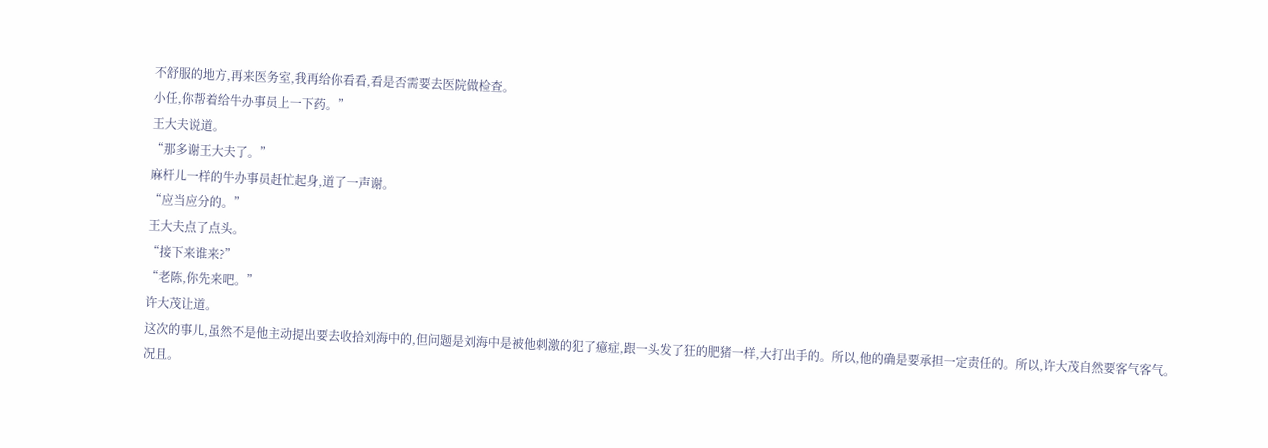不舒服的地方,再来医务室,我再给你看看,看是否需要去医院做检查。
小任,你帮着给牛办事员上一下药。”
王大夫说道。
“那多谢王大夫了。”
麻杆儿一样的牛办事员赶忙起身,道了一声谢。
“应当应分的。”
王大夫点了点头。
“接下来谁来?”
“老陈,你先来吧。”
许大茂让道。
这次的事儿,虽然不是他主动提出要去收拾刘海中的,但问题是刘海中是被他刺激的犯了癔症,跟一头发了狂的肥猪一样,大打出手的。所以,他的确是要承担一定责任的。所以,许大茂自然要客气客气。
况且。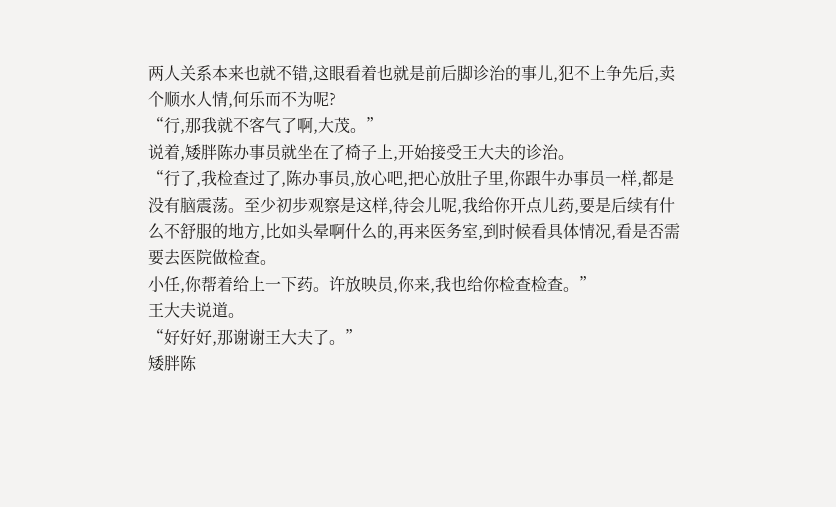两人关系本来也就不错,这眼看着也就是前后脚诊治的事儿,犯不上争先后,卖个顺水人情,何乐而不为呢?
“行,那我就不客气了啊,大茂。”
说着,矮胖陈办事员就坐在了椅子上,开始接受王大夫的诊治。
“行了,我检查过了,陈办事员,放心吧,把心放肚子里,你跟牛办事员一样,都是没有脑震荡。至少初步观察是这样,待会儿呢,我给你开点儿药,要是后续有什么不舒服的地方,比如头晕啊什么的,再来医务室,到时候看具体情况,看是否需要去医院做检查。
小任,你帮着给上一下药。许放映员,你来,我也给你检查检查。”
王大夫说道。
“好好好,那谢谢王大夫了。”
矮胖陈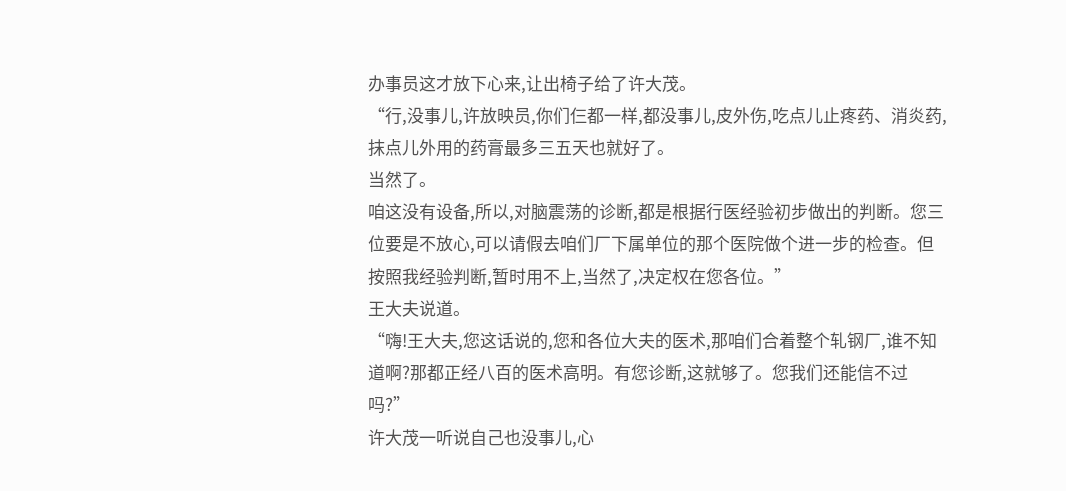办事员这才放下心来,让出椅子给了许大茂。
“行,没事儿,许放映员,你们仨都一样,都没事儿,皮外伤,吃点儿止疼药、消炎药,抹点儿外用的药膏最多三五天也就好了。
当然了。
咱这没有设备,所以,对脑震荡的诊断,都是根据行医经验初步做出的判断。您三位要是不放心,可以请假去咱们厂下属单位的那个医院做个进一步的检查。但按照我经验判断,暂时用不上,当然了,决定权在您各位。”
王大夫说道。
“嗨!王大夫,您这话说的,您和各位大夫的医术,那咱们合着整个轧钢厂,谁不知道啊?那都正经八百的医术高明。有您诊断,这就够了。您我们还能信不过吗?”
许大茂一听说自己也没事儿,心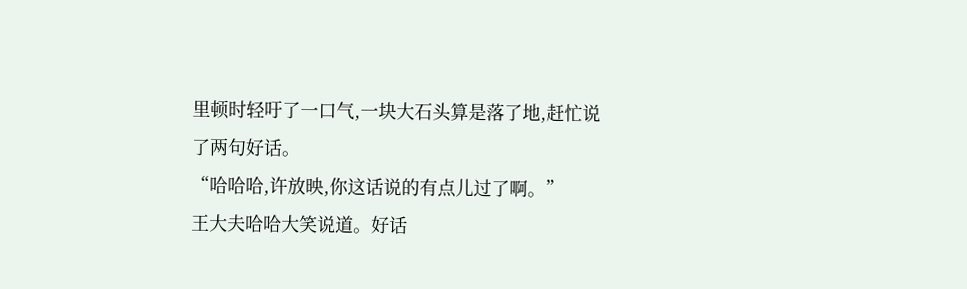里顿时轻吁了一口气,一块大石头算是落了地,赶忙说了两句好话。
“哈哈哈,许放映,你这话说的有点儿过了啊。”
王大夫哈哈大笑说道。好话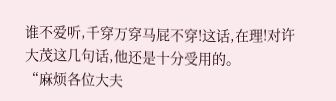谁不爱听,千穿万穿马屁不穿!这话,在理!对许大茂这几句话,他还是十分受用的。
“麻烦各位大夫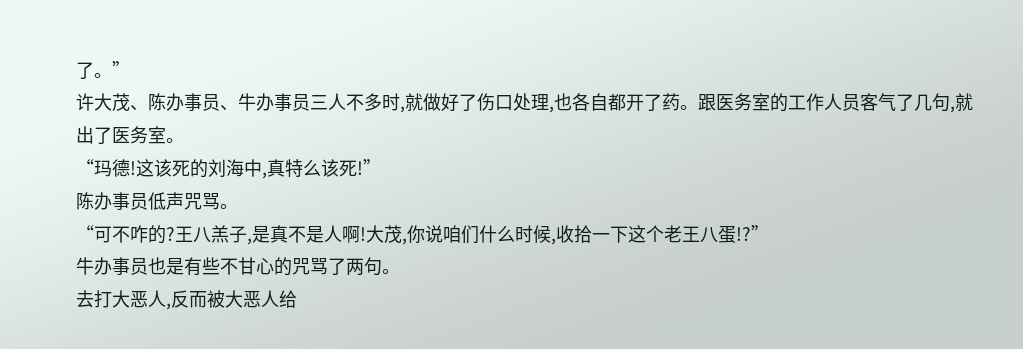了。”
许大茂、陈办事员、牛办事员三人不多时,就做好了伤口处理,也各自都开了药。跟医务室的工作人员客气了几句,就出了医务室。
“玛德!这该死的刘海中,真特么该死!”
陈办事员低声咒骂。
“可不咋的?王八羔子,是真不是人啊!大茂,你说咱们什么时候,收拾一下这个老王八蛋!?”
牛办事员也是有些不甘心的咒骂了两句。
去打大恶人,反而被大恶人给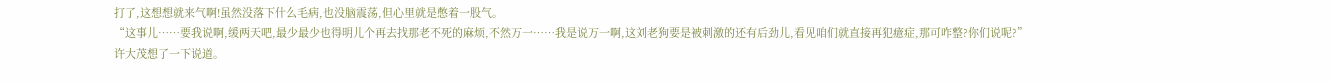打了,这想想就来气啊!虽然没落下什么毛病,也没脑震荡,但心里就是憋着一股气。
“这事儿……要我说啊,缓两天吧,最少最少也得明儿个再去找那老不死的麻烦,不然万一……我是说万一啊,这刘老狗要是被刺激的还有后劲儿,看见咱们就直接再犯癔症,那可咋整?你们说呢?”
许大茂想了一下说道。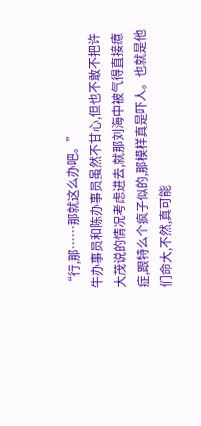“行,那……那就这么办吧。”
牛办事员和陈办事员虽然不甘心,但也不敢不把许大茂说的情况考虑进去,就那刘海中被气得直接癔症,跟特么个疯子似的,那模样真是吓人。也就是他们命大,不然,真可能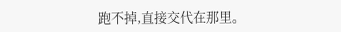跑不掉,直接交代在那里。